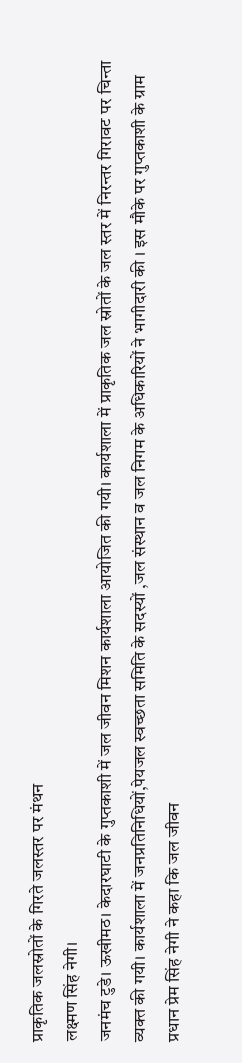प्राकृतिक जलस्रोतों के गिरते जलस्तर पर मंथन
लक्ष्मण सिंह नेगी।
जनमंच टुडे। ऊखीमठ। केदारघाटी के गुप्तकाशी में जल जीवन मिशन कार्यशाला आयोजित की गयी। कार्यशाला में प्राकृतिक जल स्रोतों के जल स्तर में निरन्तर गिरावट पर चिन्ता व्यक्त की गयी। कार्यशाला में जनप्रतिनिधियों,पेयजल स्वच्छता समिति के सदस्यों ,जल संस्थान व जल निगम के अधिकारियों ने भागीदारी की । इस मौके पर गुप्तकाशी के ग्राम प्रधान प्रेम सिंह नेगी ने कहा कि जल जीवन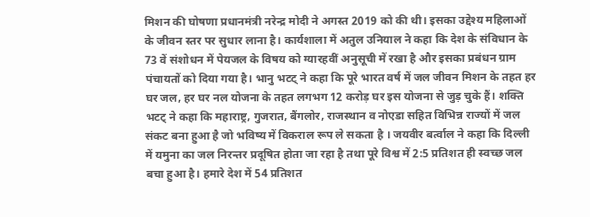मिशन की घोषणा प्रधानमंत्री नरेन्द्र मोदी ने अगस्त 2019 को की थी। इसका उद्देश्य महिलाओं के जीवन स्तर पर सुधार लाना है। कार्यशाला में अतुल उनियाल ने कहा कि देश के संविधान के 73 वें संशोधन में पेयजल के विषय को ग्यारहवीं अनुसूची में रखा है और इसका प्रबंधन ग्राम पंचायतों को दिया गया है। भानु भटट् ने कहा कि पूरे भारत वर्ष में जल जीवन मिशन के तहत हर घर जल, हर घर नल योजना के तहत लगभग 12 करोड़ घर इस योजना से जुड़ चुके हैं। शक्ति भटट् ने कहा कि महाराष्ट्र, गुजरात, बैंगलोर, राजस्थान व नोएडा सहित विभिन्न राज्यों में जल संकट बना हुआ है जो भविष्य में विकराल रूप ले सकता है । जयवीर बर्त्वाल ने कहा कि दिल्ली में यमुना का जल निरन्तर प्रदूषित होता जा रहा है तथा पूरे विश्व में 2:5 प्रतिशत ही स्वच्छ जल बचा हुआ है। हमारे देश में 54 प्रतिशत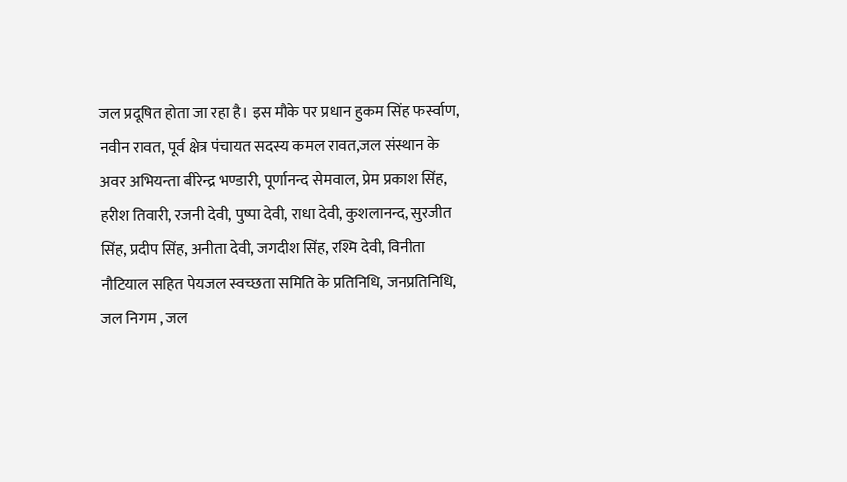जल प्रदूषित होता जा रहा है। इस मौके पर प्रधान हुकम सिंह फर्स्वाण, नवीन रावत, पूर्व क्षेत्र पंचायत सदस्य कमल रावत,जल संस्थान के अवर अभियन्ता बीरेन्द्र भण्डारी, पूर्णानन्द सेमवाल, प्रेम प्रकाश सिंह, हरीश तिवारी, रजनी देवी, पुष्पा देवी, राधा देवी, कुशलानन्द, सुरजीत सिंह, प्रदीप सिंह, अनीता देवी, जगदीश सिंह, रश्मि देवी, विनीता नौटियाल सहित पेयजल स्वच्छता समिति के प्रतिनिधि, जनप्रतिनिधि, जल निगम , जल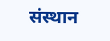संस्थान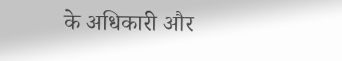के अधिकारी और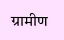ग्रामीण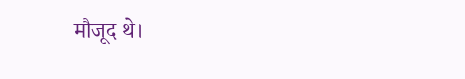मौजूद थे।